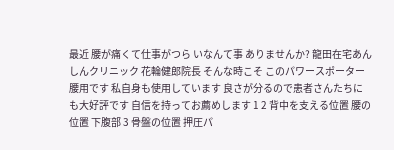最近 腰が痛くて仕事がつら いなんて事 ありませんか? 龍田在宅あんしんクリニック 花輪健郎院長 そんな時こそ このパワースポーター腰用です 私自身も使用しています 良さが分るので患者さんたちにも大好評です 自信を持ってお薦めします 1 2 背中を支える位置 腰の位置 下腹部 3 骨盤の位置 押圧パ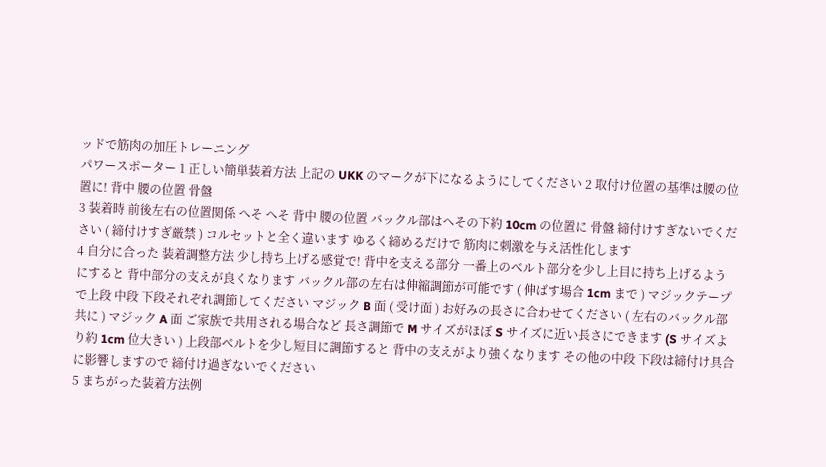ッドで筋肉の加圧トレーニング
パワースポーター 1 正しい簡単装着方法 上記の UKK のマークが下になるようにしてください 2 取付け位置の基準は腰の位置に! 背中 腰の位置 骨盤
3 装着時 前後左右の位置関係 へそ へそ 背中 腰の位置 バックル部はへその下約 10cm の位置に 骨盤 締付けすぎないでください ( 締付けすぎ厳禁 ) コルセットと全く違います ゆるく締めるだけで 筋肉に刺激を与え活性化します
4 自分に合った 装着調整方法 少し持ち上げる感覚で! 背中を支える部分 一番上のベルト部分を少し上目に持ち上げるようにすると 背中部分の支えが良くなります バックル部の左右は伸縮調節が可能です ( 伸ばす場合 1cm まで ) マジックテープで上段 中段 下段それぞれ調節してください マジック B 面 ( 受け面 ) お好みの長さに合わせてください ( 左右のバックル部共に ) マジック A 面 ご家族で共用される場合など 長さ調節で M サイズがほぼ S サイズに近い長さにできます (S サイズより約 1cm 位大きい ) 上段部ベルトを少し短目に調節すると 背中の支えがより強くなります その他の中段 下段は締付け具合に影響しますので 締付け過ぎないでください
5 まちがった装着方法例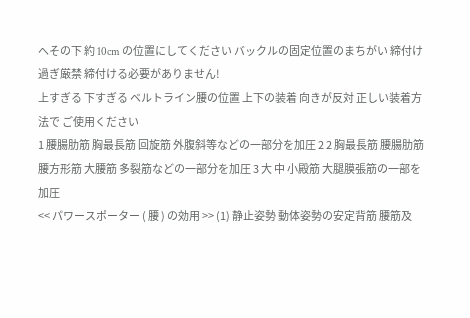へその下 約 10cm の位置にしてください バックルの固定位置のまちがい 締付け過ぎ厳禁 締付ける必要がありません!
上すぎる 下すぎる ベルトライン腰の位置 上下の装着 向きが反対 正しい装着方法で ご使用ください
1 腰腸肋筋 胸最長筋 回旋筋 外腹斜等などの一部分を加圧 2 2 胸最長筋 腰腸肋筋 腰方形筋 大腰筋 多裂筋などの一部分を加圧 3 大 中 小殿筋 大腿膜張筋の一部を加圧
<< パワースポーター ( 腰 ) の効用 >> (1) 静止姿勢 動体姿勢の安定背筋 腰筋及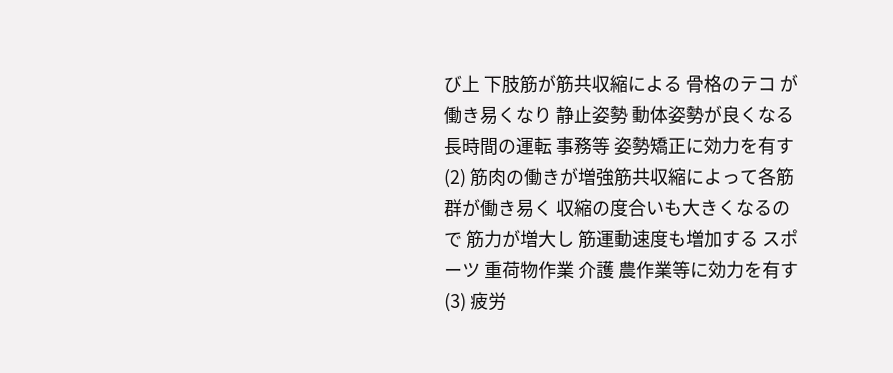び上 下肢筋が筋共収縮による 骨格のテコ が働き易くなり 静止姿勢 動体姿勢が良くなる 長時間の運転 事務等 姿勢矯正に効力を有す (2) 筋肉の働きが増強筋共収縮によって各筋群が働き易く 収縮の度合いも大きくなるので 筋力が増大し 筋運動速度も増加する スポーツ 重荷物作業 介護 農作業等に効力を有す (3) 疲労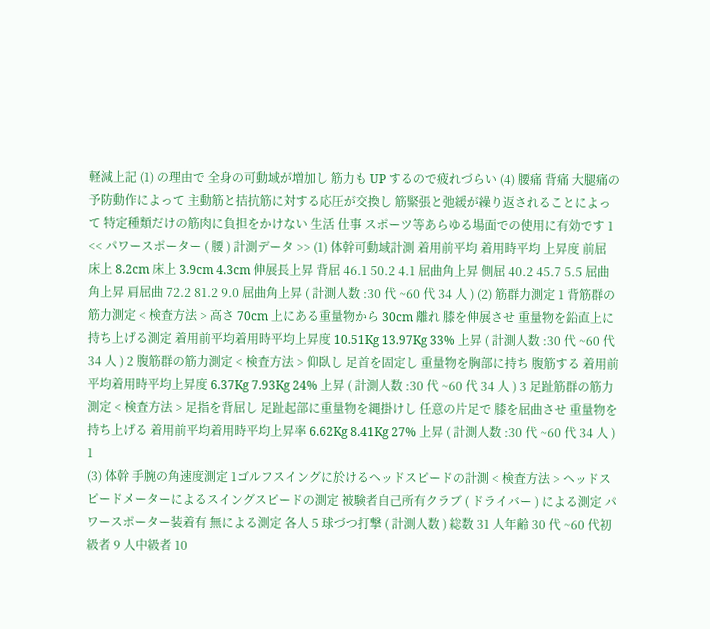軽減上記 (1) の理由で 全身の可動域が増加し 筋力も UP するので疲れづらい (4) 腰痛 背痛 大腿痛の予防動作によって 主動筋と拮抗筋に対する応圧が交換し 筋緊張と弛緩が繰り返されることによって 特定種類だけの筋肉に負担をかけない 生活 仕事 スポーツ等あらゆる場面での使用に有効です 1
<< パワースポーター ( 腰 ) 計測データ >> (1) 体幹可動域計測 着用前平均 着用時平均 上昇度 前屈 床上 8.2cm 床上 3.9cm 4.3cm 伸展長上昇 背屈 46.1 50.2 4.1 屈曲角上昇 側屈 40.2 45.7 5.5 屈曲角上昇 肩屈曲 72.2 81.2 9.0 屈曲角上昇 ( 計測人数 :30 代 ~60 代 34 人 ) (2) 筋群力測定 1 背筋群の筋力測定 < 検査方法 > 高さ 70cm 上にある重量物から 30cm 離れ 膝を伸展させ 重量物を鉛直上に 持ち上げる測定 着用前平均着用時平均上昇度 10.51Kg 13.97Kg 33% 上昇 ( 計測人数 :30 代 ~60 代 34 人 ) 2 腹筋群の筋力測定 < 検査方法 > 仰臥し 足首を固定し 重量物を胸部に持ち 腹筋する 着用前平均着用時平均上昇度 6.37Kg 7.93Kg 24% 上昇 ( 計測人数 :30 代 ~60 代 34 人 ) 3 足趾筋群の筋力測定 < 検査方法 > 足指を背屈し 足趾起部に重量物を縄掛けし 任意の片足で 膝を屈曲させ 重量物を持ち上げる 着用前平均着用時平均上昇率 6.62Kg 8.41Kg 27% 上昇 ( 計測人数 :30 代 ~60 代 34 人 ) 1
(3) 体幹 手腕の角速度測定 1ゴルフスイングに於けるヘッドスピードの計測 < 検査方法 > ヘッドスピードメーターによるスイングスピードの測定 被験者自己所有クラブ ( ドライバー ) による測定 パワースポーター装着有 無による測定 各人 5 球づつ打撃 ( 計測人数 ) 総数 31 人年齢 30 代 ~60 代初級者 9 人中級者 10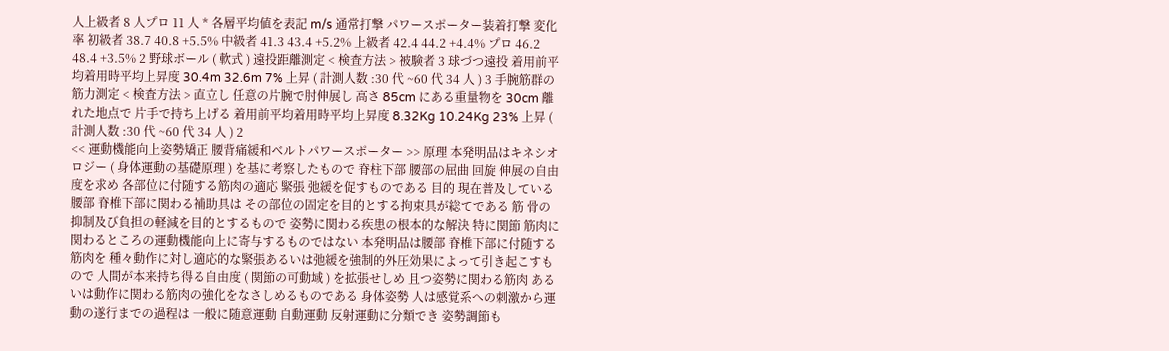人上級者 8 人プロ 11 人 * 各層平均値を表記 m/s 通常打撃 パワースポーター装着打撃 変化率 初級者 38.7 40.8 +5.5% 中級者 41.3 43.4 +5.2% 上級者 42.4 44.2 +4.4% プロ 46.2 48.4 +3.5% 2 野球ボール ( 軟式 ) 遠投距離測定 < 検査方法 > 被験者 3 球づつ遠投 着用前平均着用時平均上昇度 30.4m 32.6m 7% 上昇 ( 計測人数 :30 代 ~60 代 34 人 ) 3 手腕筋群の筋力測定 < 検査方法 > 直立し 任意の片腕で肘伸展し 高さ 85cm にある重量物を 30cm 離れた地点で 片手で持ち上げる 着用前平均着用時平均上昇度 8.32Kg 10.24Kg 23% 上昇 ( 計測人数 :30 代 ~60 代 34 人 ) 2
<< 運動機能向上姿勢矯正 腰背痛緩和ベルトパワースポーター >> 原理 本発明品はキネシオロジー ( 身体運動の基礎原理 ) を基に考察したもので 脊柱下部 腰部の屈曲 回旋 伸展の自由度を求め 各部位に付随する筋肉の適応 緊張 弛緩を促すものである 目的 現在普及している腰部 脊椎下部に関わる補助具は その部位の固定を目的とする拘束具が総てである 筋 骨の抑制及び負担の軽減を目的とするもので 姿勢に関わる疾患の根本的な解決 特に関節 筋肉に関わるところの運動機能向上に寄与するものではない 本発明品は腰部 脊椎下部に付随する筋肉を 種々動作に対し適応的な緊張あるいは弛緩を強制的外圧効果によって引き起こすもので 人間が本来持ち得る自由度 ( 関節の可動域 ) を拡張せしめ 且つ姿勢に関わる筋肉 あるいは動作に関わる筋肉の強化をなさしめるものである 身体姿勢 人は感覚系への刺激から運動の遂行までの過程は 一般に随意運動 自動運動 反射運動に分類でき 姿勢調節も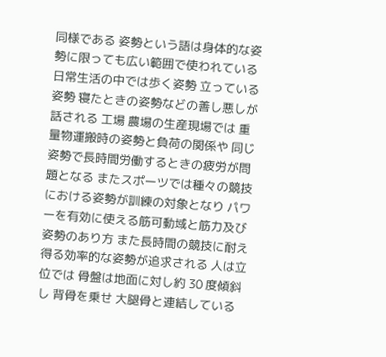同様である 姿勢という語は身体的な姿勢に限っても広い範囲で使われている 日常生活の中では歩く姿勢 立っている姿勢 寝たときの姿勢などの善し悪しが話される 工場 農場の生産現場では 重量物運搬時の姿勢と負荷の関係や 同じ姿勢で長時間労働するときの疲労が問題となる またスポーツでは種々の競技における姿勢が訓練の対象となり パワーを有効に使える筋可動域と筋力及び姿勢のあり方 また長時間の競技に耐え得る効率的な姿勢が追求される 人は立位では 骨盤は地面に対し約 30 度傾斜し 背骨を乗せ 大腿骨と連結している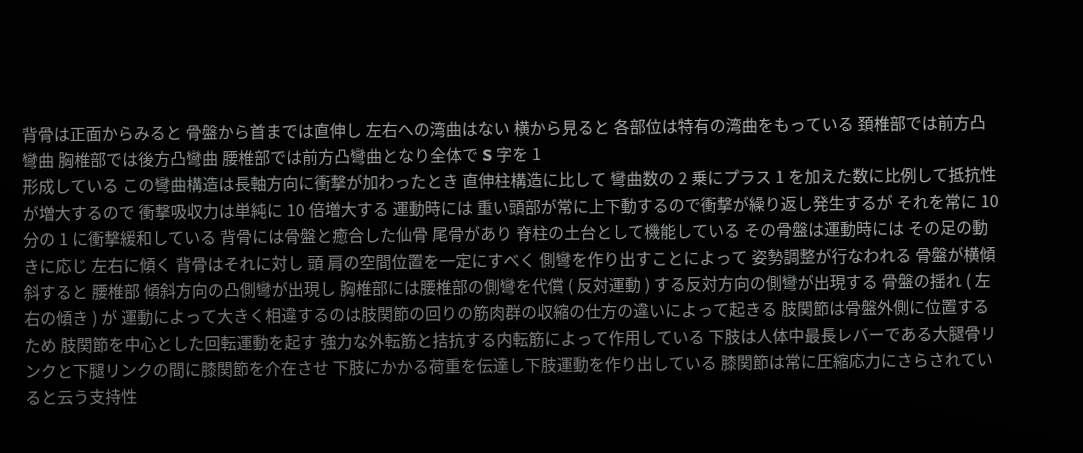背骨は正面からみると 骨盤から首までは直伸し 左右への湾曲はない 横から見ると 各部位は特有の湾曲をもっている 頚椎部では前方凸彎曲 胸椎部では後方凸彎曲 腰椎部では前方凸彎曲となり全体で S 字を 1
形成している この彎曲構造は長軸方向に衝撃が加わったとき 直伸柱構造に比して 彎曲数の 2 乗にプラス 1 を加えた数に比例して抵抗性が増大するので 衝撃吸収力は単純に 10 倍増大する 運動時には 重い頭部が常に上下動するので衝撃が繰り返し発生するが それを常に 10 分の 1 に衝撃緩和している 背骨には骨盤と癒合した仙骨 尾骨があり 脊柱の土台として機能している その骨盤は運動時には その足の動きに応じ 左右に傾く 背骨はそれに対し 頭 肩の空間位置を一定にすべく 側彎を作り出すことによって 姿勢調整が行なわれる 骨盤が横傾斜すると 腰椎部 傾斜方向の凸側彎が出現し 胸椎部には腰椎部の側彎を代償 ( 反対運動 ) する反対方向の側彎が出現する 骨盤の揺れ ( 左右の傾き ) が 運動によって大きく相違するのは肢関節の回りの筋肉群の収縮の仕方の違いによって起きる 肢関節は骨盤外側に位置するため 肢関節を中心とした回転運動を起す 強力な外転筋と拮抗する内転筋によって作用している 下肢は人体中最長レバーである大腿骨リンクと下腿リンクの間に膝関節を介在させ 下肢にかかる荷重を伝達し下肢運動を作り出している 膝関節は常に圧縮応力にさらされていると云う支持性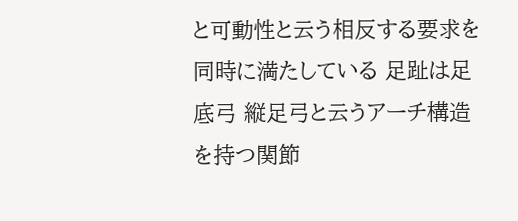と可動性と云う相反する要求を同時に満たしている 足趾は足底弓 縦足弓と云うアーチ構造を持つ関節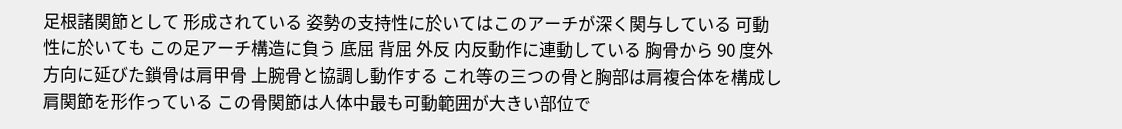足根諸関節として 形成されている 姿勢の支持性に於いてはこのアーチが深く関与している 可動性に於いても この足アーチ構造に負う 底屈 背屈 外反 内反動作に連動している 胸骨から 90 度外方向に延びた鎖骨は肩甲骨 上腕骨と協調し動作する これ等の三つの骨と胸部は肩複合体を構成し 肩関節を形作っている この骨関節は人体中最も可動範囲が大きい部位で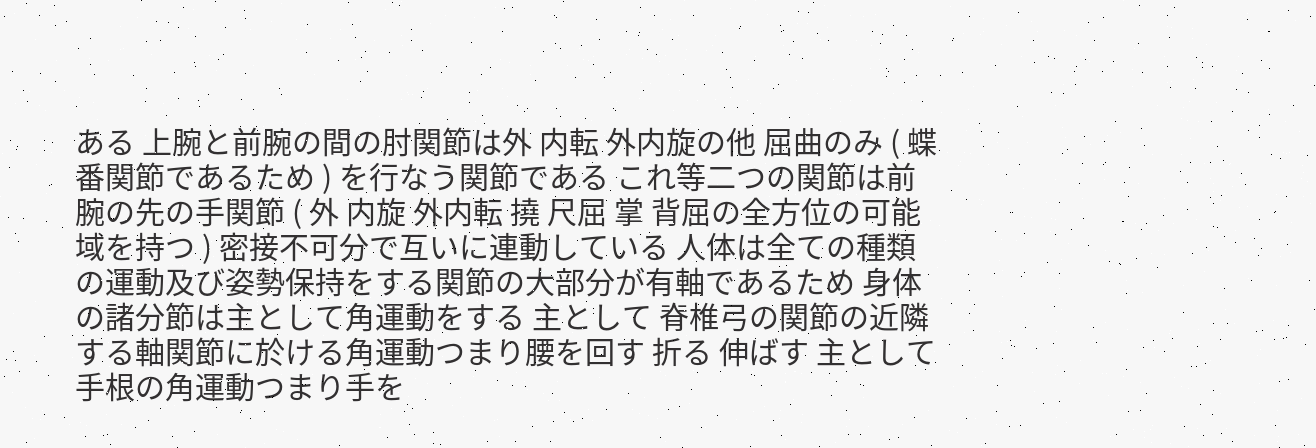ある 上腕と前腕の間の肘関節は外 内転 外内旋の他 屈曲のみ ( 蝶番関節であるため ) を行なう関節である これ等二つの関節は前腕の先の手関節 ( 外 内旋 外内転 撓 尺屈 掌 背屈の全方位の可能域を持つ ) 密接不可分で互いに連動している 人体は全ての種類の運動及び姿勢保持をする関節の大部分が有軸であるため 身体の諸分節は主として角運動をする 主として 脊椎弓の関節の近隣する軸関節に於ける角運動つまり腰を回す 折る 伸ばす 主として 手根の角運動つまり手を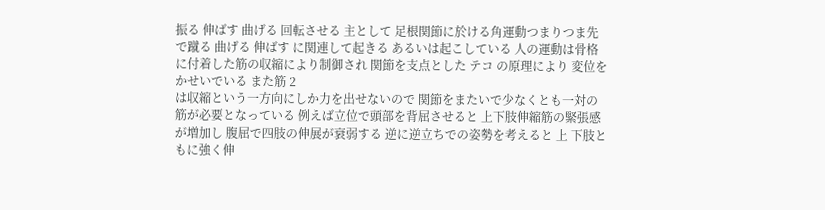振る 伸ばす 曲げる 回転させる 主として 足根関節に於ける角運動つまりつま先で蹴る 曲げる 伸ばす に関連して起きる あるいは起こしている 人の運動は骨格に付着した筋の収縮により制御され 関節を支点とした テコ の原理により 変位をかせいでいる また筋 2
は収縮という一方向にしか力を出せないので 関節をまたいで少なくとも一対の筋が必要となっている 例えば立位で頭部を背屈させると 上下肢伸縮筋の緊張感が増加し 腹屈で四肢の伸展が衰弱する 逆に逆立ちでの姿勢を考えると 上 下肢ともに強く伸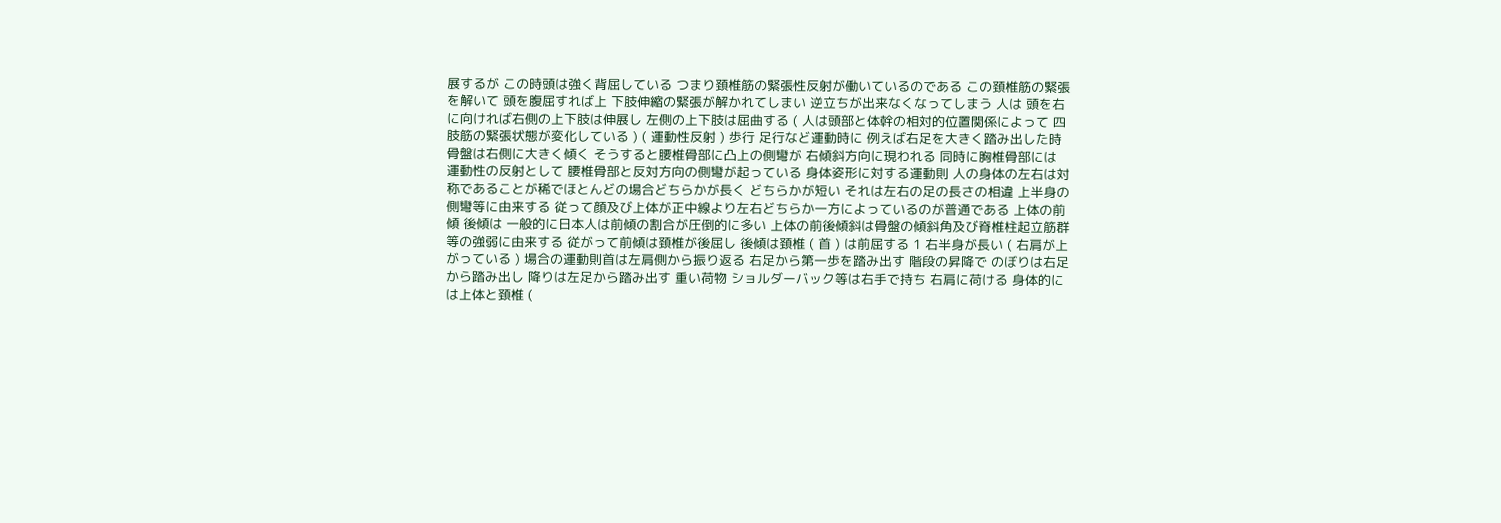展するが この時頭は強く背屈している つまり頚椎筋の緊張性反射が働いているのである この頚椎筋の緊張を解いて 頭を腹屈すれば上 下肢伸縮の緊張が解かれてしまい 逆立ちが出来なくなってしまう 人は 頭を右に向ければ右側の上下肢は伸展し 左側の上下肢は屈曲する ( 人は頭部と体幹の相対的位置関係によって 四肢筋の緊張状態が変化している ) ( 運動性反射 ) 歩行 足行など運動時に 例えば右足を大きく踏み出した時 骨盤は右側に大きく傾く そうすると腰椎骨部に凸上の側彎が 右傾斜方向に現われる 同時に胸椎骨部には 運動性の反射として 腰椎骨部と反対方向の側彎が起っている 身体姿形に対する運動則 人の身体の左右は対称であることが稀でほとんどの場合どちらかが長く どちらかが短い それは左右の足の長さの相違 上半身の側彎等に由来する 従って顔及び上体が正中線より左右どちらか一方によっているのが普通である 上体の前傾 後傾は 一般的に日本人は前傾の割合が圧倒的に多い 上体の前後傾斜は骨盤の傾斜角及び脊椎柱起立筋群等の強弱に由来する 従がって前傾は頚椎が後屈し 後傾は頚椎 ( 首 ) は前屈する 1 右半身が長い ( 右肩が上がっている ) 場合の運動則首は左肩側から振り返る 右足から第一歩を踏み出す 階段の昇降で のぼりは右足から踏み出し 降りは左足から踏み出す 重い荷物 ショルダーバック等は右手で持ち 右肩に荷ける 身体的には上体と頚椎 (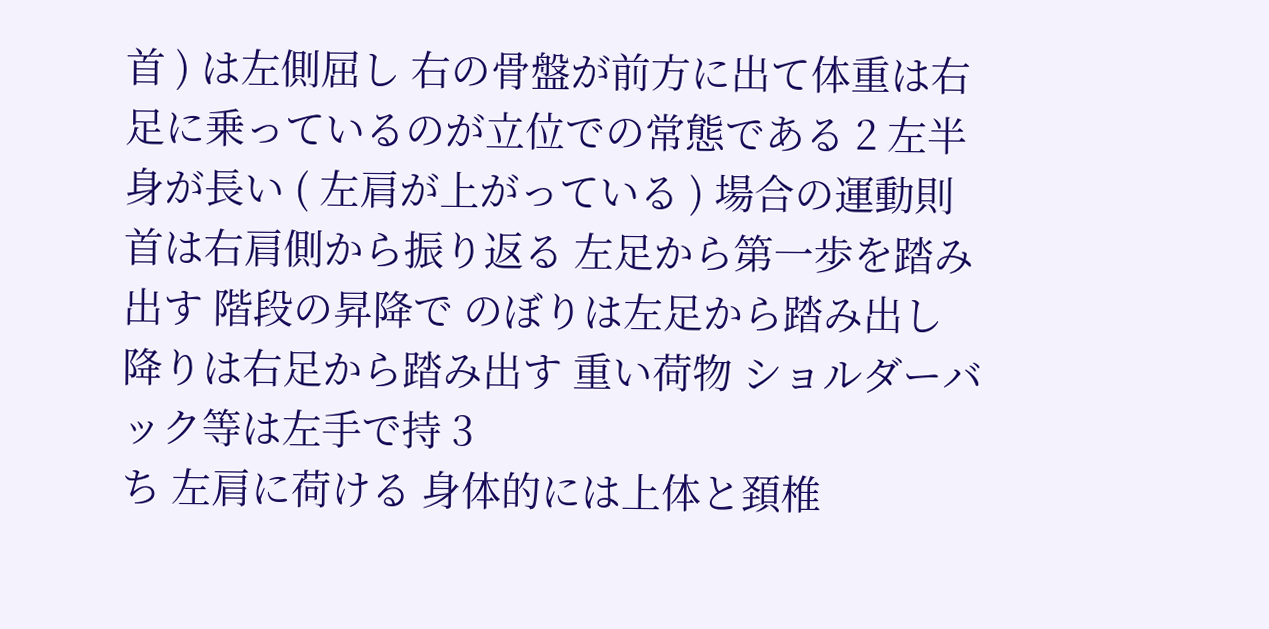首 ) は左側屈し 右の骨盤が前方に出て体重は右足に乗っているのが立位での常態である 2 左半身が長い ( 左肩が上がっている ) 場合の運動則首は右肩側から振り返る 左足から第一歩を踏み出す 階段の昇降で のぼりは左足から踏み出し 降りは右足から踏み出す 重い荷物 ショルダーバック等は左手で持 3
ち 左肩に荷ける 身体的には上体と頚椎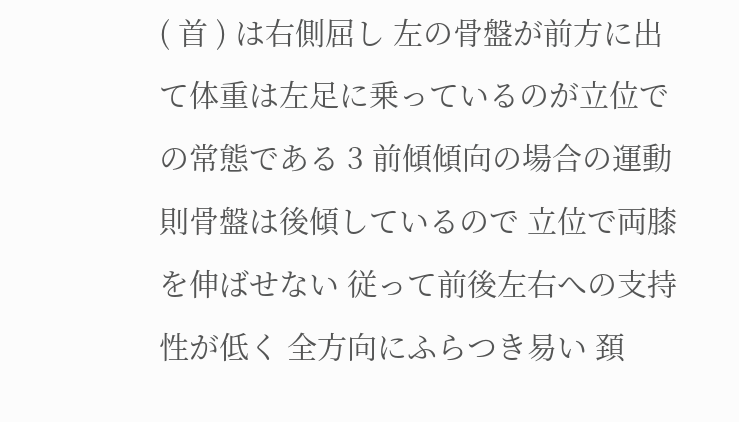( 首 ) は右側屈し 左の骨盤が前方に出て体重は左足に乗っているのが立位での常態である 3 前傾傾向の場合の運動則骨盤は後傾しているので 立位で両膝を伸ばせない 従って前後左右への支持性が低く 全方向にふらつき易い 頚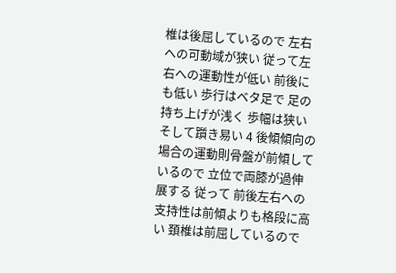椎は後屈しているので 左右への可動域が狭い 従って左右への運動性が低い 前後にも低い 歩行はベタ足で 足の持ち上げが浅く 歩幅は狭い そして躓き易い 4 後傾傾向の場合の運動則骨盤が前傾しているので 立位で両膝が過伸展する 従って 前後左右への支持性は前傾よりも格段に高い 頚椎は前屈しているので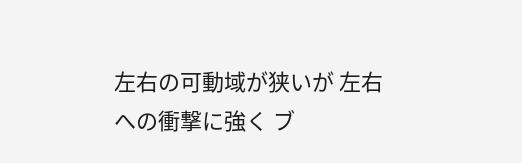左右の可動域が狭いが 左右への衝撃に強く ブ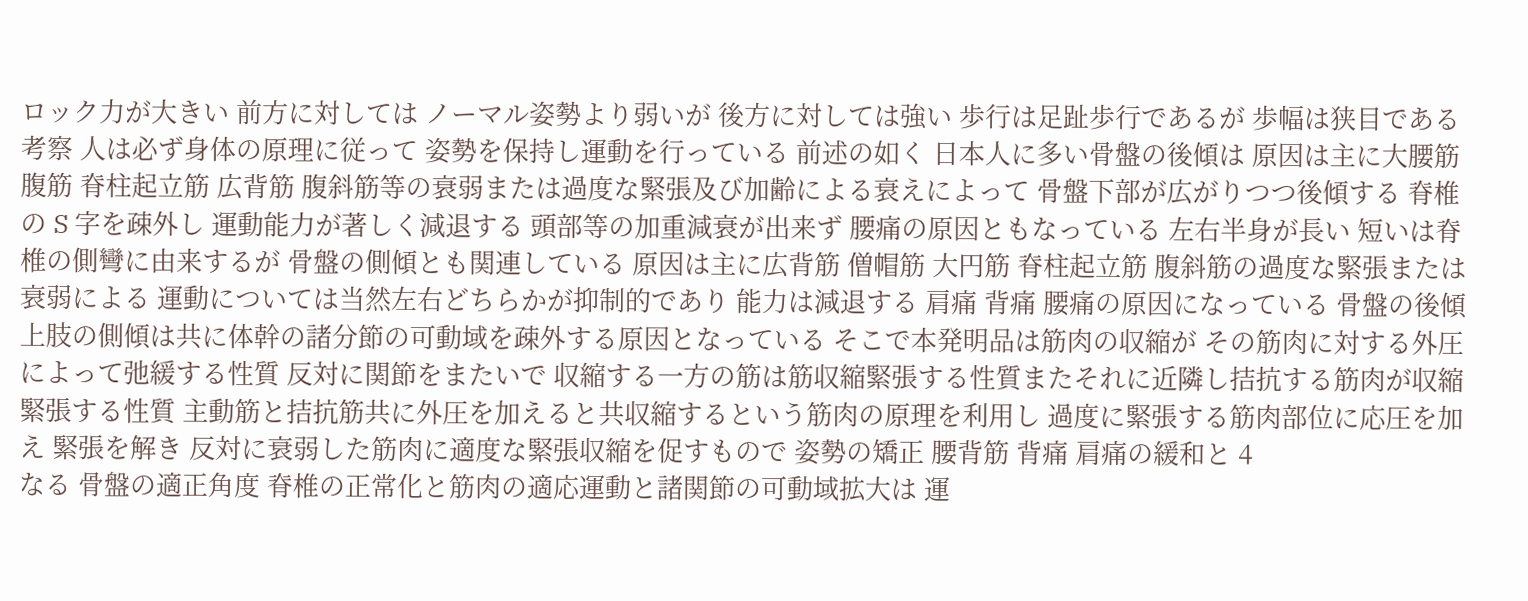ロック力が大きい 前方に対しては ノーマル姿勢より弱いが 後方に対しては強い 歩行は足趾歩行であるが 歩幅は狭目である 考察 人は必ず身体の原理に従って 姿勢を保持し運動を行っている 前述の如く 日本人に多い骨盤の後傾は 原因は主に大腰筋 腹筋 脊柱起立筋 広背筋 腹斜筋等の衰弱または過度な緊張及び加齢による衰えによって 骨盤下部が広がりつつ後傾する 脊椎の S 字を疎外し 運動能力が著しく減退する 頭部等の加重減衰が出来ず 腰痛の原因ともなっている 左右半身が長い 短いは脊椎の側彎に由来するが 骨盤の側傾とも関連している 原因は主に広背筋 僧帽筋 大円筋 脊柱起立筋 腹斜筋の過度な緊張または衰弱による 運動については当然左右どちらかが抑制的であり 能力は減退する 肩痛 背痛 腰痛の原因になっている 骨盤の後傾 上肢の側傾は共に体幹の諸分節の可動域を疎外する原因となっている そこで本発明品は筋肉の収縮が その筋肉に対する外圧によって弛緩する性質 反対に関節をまたいで 収縮する一方の筋は筋収縮緊張する性質またそれに近隣し拮抗する筋肉が収縮緊張する性質 主動筋と拮抗筋共に外圧を加えると共収縮するという筋肉の原理を利用し 過度に緊張する筋肉部位に応圧を加え 緊張を解き 反対に衰弱した筋肉に適度な緊張収縮を促すもので 姿勢の矯正 腰背筋 背痛 肩痛の緩和と 4
なる 骨盤の適正角度 脊椎の正常化と筋肉の適応運動と諸関節の可動域拡大は 運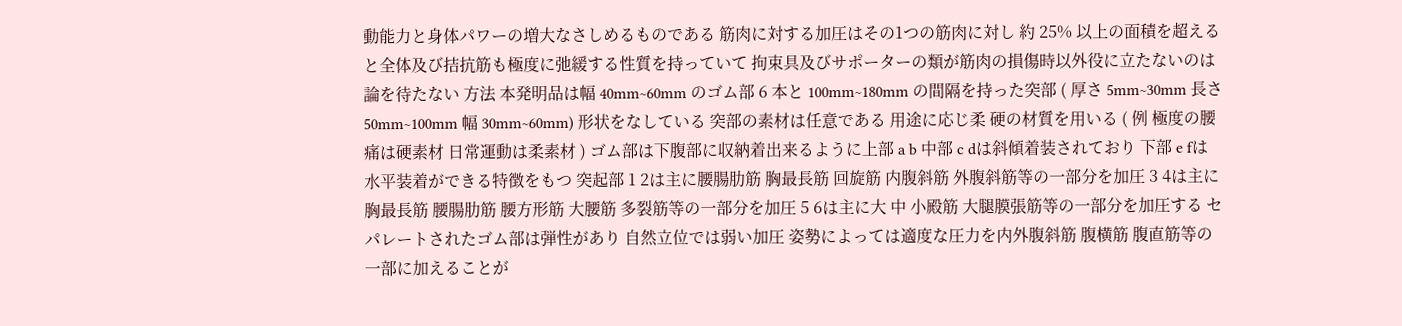動能力と身体パワーの増大なさしめるものである 筋肉に対する加圧はその1つの筋肉に対し 約 25% 以上の面積を超えると全体及び拮抗筋も極度に弛緩する性質を持っていて 拘束具及びサポーターの類が筋肉の損傷時以外役に立たないのは論を待たない 方法 本発明品は幅 40mm~60mm のゴム部 6 本と 100mm~180mm の間隔を持った突部 ( 厚さ 5mm~30mm 長さ 50mm~100mm 幅 30mm~60mm) 形状をなしている 突部の素材は任意である 用途に応じ柔 硬の材質を用いる ( 例 極度の腰痛は硬素材 日常運動は柔素材 ) ゴム部は下腹部に収納着出来るように上部 a b 中部 c dは斜傾着装されており 下部 e fは水平装着ができる特徴をもつ 突起部 1 2は主に腰腸肋筋 胸最長筋 回旋筋 内腹斜筋 外腹斜筋等の一部分を加圧 3 4は主に胸最長筋 腰腸肋筋 腰方形筋 大腰筋 多裂筋等の一部分を加圧 5 6は主に大 中 小殿筋 大腿膜張筋等の一部分を加圧する セパレートされたゴム部は弾性があり 自然立位では弱い加圧 姿勢によっては適度な圧力を内外腹斜筋 腹横筋 腹直筋等の一部に加えることが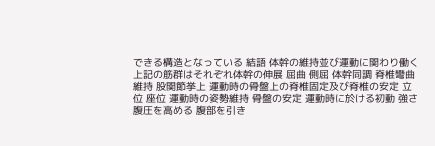できる構造となっている 結語 体幹の維持並び運動に関わり働く上記の筋群はそれぞれ体幹の伸展 屈曲 側屈 体幹同調 脊椎彎曲維持 股関節挙上 運動時の骨盤上の脊椎固定及び脊椎の安定 立位 座位 運動時の姿勢維持 骨盤の安定 運動時に於ける初動 強さ 腹圧を高める 腹部を引き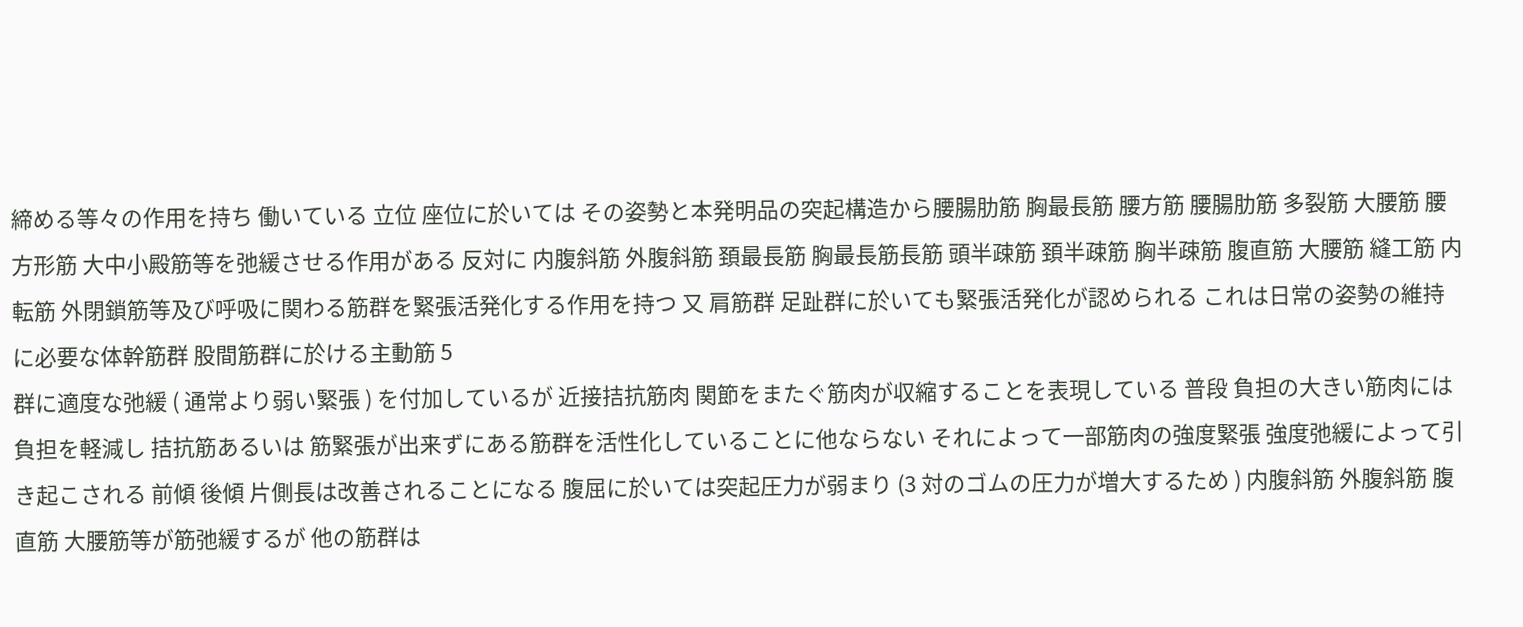締める等々の作用を持ち 働いている 立位 座位に於いては その姿勢と本発明品の突起構造から腰腸肋筋 胸最長筋 腰方筋 腰腸肋筋 多裂筋 大腰筋 腰方形筋 大中小殿筋等を弛緩させる作用がある 反対に 内腹斜筋 外腹斜筋 頚最長筋 胸最長筋長筋 頭半疎筋 頚半疎筋 胸半疎筋 腹直筋 大腰筋 縫工筋 内転筋 外閉鎖筋等及び呼吸に関わる筋群を緊張活発化する作用を持つ 又 肩筋群 足趾群に於いても緊張活発化が認められる これは日常の姿勢の維持に必要な体幹筋群 股間筋群に於ける主動筋 5
群に適度な弛緩 ( 通常より弱い緊張 ) を付加しているが 近接拮抗筋肉 関節をまたぐ筋肉が収縮することを表現している 普段 負担の大きい筋肉には負担を軽減し 拮抗筋あるいは 筋緊張が出来ずにある筋群を活性化していることに他ならない それによって一部筋肉の強度緊張 強度弛緩によって引き起こされる 前傾 後傾 片側長は改善されることになる 腹屈に於いては突起圧力が弱まり (3 対のゴムの圧力が増大するため ) 内腹斜筋 外腹斜筋 腹直筋 大腰筋等が筋弛緩するが 他の筋群は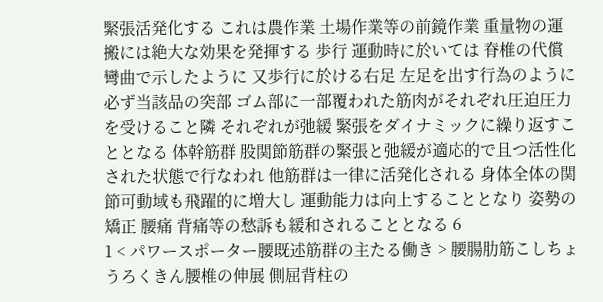緊張活発化する これは農作業 土場作業等の前鏡作業 重量物の運搬には絶大な効果を発揮する 歩行 運動時に於いては 脊椎の代償彎曲で示したように 又歩行に於ける右足 左足を出す行為のように 必ず当該品の突部 ゴム部に一部覆われた筋肉がそれぞれ圧迫圧力を受けること隣 それぞれが弛緩 緊張をダイナミックに繰り返すこととなる 体幹筋群 股関節筋群の緊張と弛緩が適応的で且つ活性化された状態で行なわれ 他筋群は一律に活発化される 身体全体の関節可動域も飛躍的に増大し 運動能力は向上することとなり 姿勢の矯正 腰痛 背痛等の愁訴も緩和されることとなる 6
1 < パワースポーター腰既述筋群の主たる働き > 腰腸肋筋こしちょうろくきん腰椎の伸展 側屈背柱の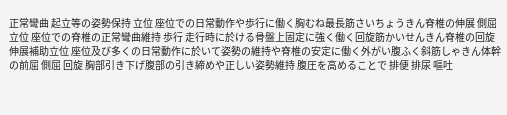正常彎曲 起立等の姿勢保持 立位 座位での日常動作や歩行に働く胸むね最長筋さいちょうきん脊椎の伸展 側屈立位 座位での脊椎の正常彎曲維持 歩行 走行時に於ける骨盤上固定に強く働く回旋筋かいせんきん脊椎の回旋 伸展補助立位 座位及び多くの日常動作に於いて姿勢の維持や脊椎の安定に働く外がい腹ふく斜筋しゃきん体幹の前屈 側屈 回旋 胸部引き下げ腹部の引き締めや正しい姿勢維持 腹圧を高めることで 排便 排尿 嘔吐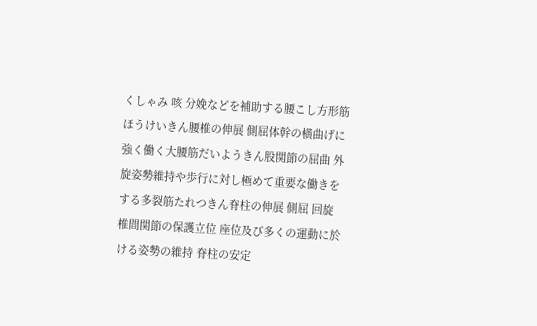くしゃみ 咳 分娩などを補助する腰こし方形筋ほうけいきん腰椎の伸展 側屈体幹の横曲げに強く働く大腰筋だいようきん股関節の屈曲 外旋姿勢維持や歩行に対し極めて重要な働きをする多裂筋たれつきん脊柱の伸展 側屈 回旋 椎間関節の保護立位 座位及び多くの運動に於ける姿勢の維持 脊柱の安定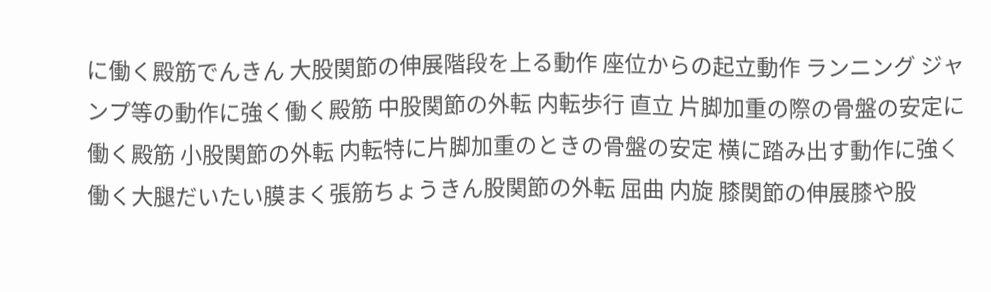に働く殿筋でんきん 大股関節の伸展階段を上る動作 座位からの起立動作 ランニング ジャンプ等の動作に強く働く殿筋 中股関節の外転 内転歩行 直立 片脚加重の際の骨盤の安定に働く殿筋 小股関節の外転 内転特に片脚加重のときの骨盤の安定 横に踏み出す動作に強く働く大腿だいたい膜まく張筋ちょうきん股関節の外転 屈曲 内旋 膝関節の伸展膝や股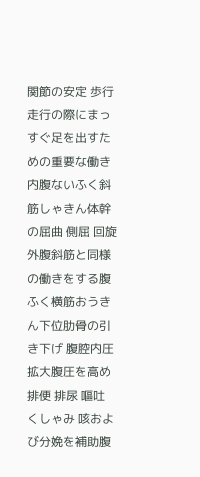関節の安定 歩行 走行の際にまっすぐ足を出すための重要な働き内腹ないふく斜筋しゃきん体幹の屈曲 側屈 回旋外腹斜筋と同様の働きをする腹ふく横筋おうきん下位肋骨の引き下げ 腹腔内圧拡大腹圧を高め 排便 排尿 嘔吐 くしゃみ 咳および分娩を補助腹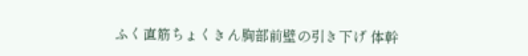ふく直筋ちょくきん胸部前壁の引き下げ 体幹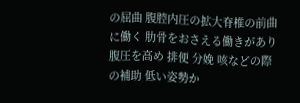の屈曲 腹腔内圧の拡大脊椎の前曲に働く 肋骨をおさえる働きがあり 腹圧を高め 排便 分娩 咳などの際の補助 低い姿勢か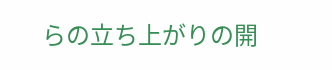らの立ち上がりの開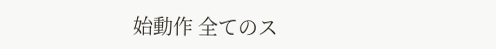始動作 全てのス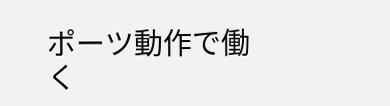ポーツ動作で働く